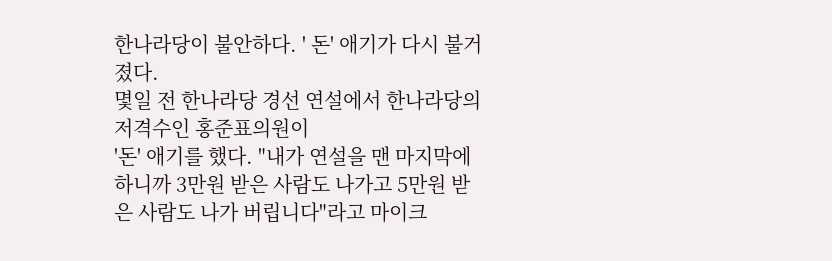한나라당이 불안하다. ' 돈' 애기가 다시 불거졌다.
몇일 전 한나라당 경선 연설에서 한나라당의 저격수인 홍준표의원이
'돈' 애기를 했다. "내가 연설을 맨 마지막에 하니까 3만원 받은 사람도 나가고 5만원 받은 사람도 나가 버립니다"라고 마이크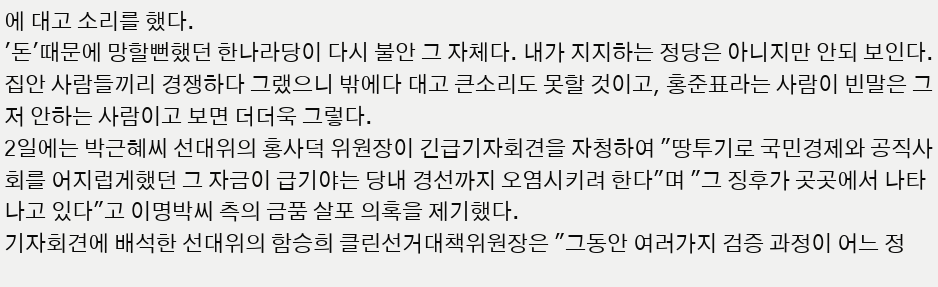에 대고 소리를 했다.
'돈'때문에 망할뻔했던 한나라당이 다시 불안 그 자체다. 내가 지지하는 정당은 아니지만 안되 보인다. 집안 사람들끼리 경쟁하다 그랬으니 밖에다 대고 큰소리도 못할 것이고, 홍준표라는 사람이 빈말은 그저 안하는 사람이고 보면 더더욱 그렇다.
2일에는 박근혜씨 선대위의 홍사덕 위원장이 긴급기자회견을 자청하여 "땅투기로 국민경제와 공직사회를 어지럽게했던 그 자금이 급기야는 당내 경선까지 오염시키려 한다"며 "그 징후가 곳곳에서 나타나고 있다"고 이명박씨 측의 금품 살포 의혹을 제기했다.
기자회견에 배석한 선대위의 함승희 클린선거대책위원장은 "그동안 여러가지 검증 과정이 어느 정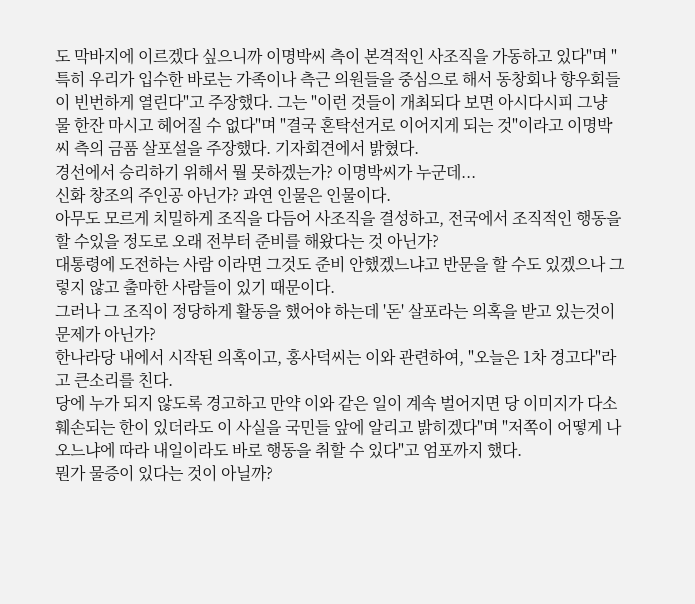도 막바지에 이르겠다 싶으니까 이명박씨 측이 본격적인 사조직을 가동하고 있다"며 "특히 우리가 입수한 바로는 가족이나 측근 의원들을 중심으로 해서 동창회나 향우회들이 빈번하게 열린다"고 주장했다. 그는 "이런 것들이 개최되다 보면 아시다시피 그냥 물 한잔 마시고 헤어질 수 없다"며 "결국 혼탁선거로 이어지게 되는 것"이라고 이명박씨 측의 금품 살포설을 주장했다. 기자회견에서 밝혔다.
경선에서 승리하기 위해서 뭘 못하겠는가? 이명박씨가 누군데...
신화 창조의 주인공 아닌가? 과연 인물은 인물이다.
아무도 모르게 치밀하게 조직을 다듬어 사조직을 결성하고, 전국에서 조직적인 행동을 할 수있을 정도로 오래 전부터 준비를 해왔다는 것 아닌가?
대통령에 도전하는 사람 이라면 그것도 준비 안했겠느냐고 반문을 할 수도 있겠으나 그렇지 않고 출마한 사람들이 있기 때문이다.
그러나 그 조직이 정당하게 활동을 했어야 하는데 '돈' 살포라는 의혹을 받고 있는것이 문제가 아닌가?
한나라당 내에서 시작된 의혹이고, 홍사덕씨는 이와 관련하여, "오늘은 1차 경고다"라고 큰소리를 친다.
당에 누가 되지 않도록 경고하고 만약 이와 같은 일이 계속 벌어지면 당 이미지가 다소 훼손되는 한이 있더라도 이 사실을 국민들 앞에 알리고 밝히겠다"며 "저쪽이 어떻게 나오느냐에 따라 내일이라도 바로 행동을 취할 수 있다"고 엄포까지 했다.
뭔가 물증이 있다는 것이 아닐까?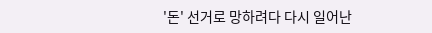'돈' 선거로 망하려다 다시 일어난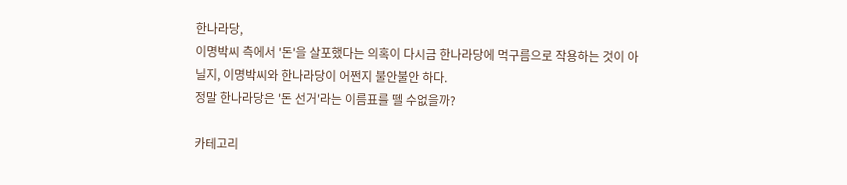한나라당,
이명박씨 측에서 '돈'을 살포했다는 의혹이 다시금 한나라당에 먹구름으로 작용하는 것이 아닐지, 이명박씨와 한나라당이 어쩐지 불안불안 하다.
정말 한나라당은 '돈 선거'라는 이름표를 뗄 수없을까?

카테고리